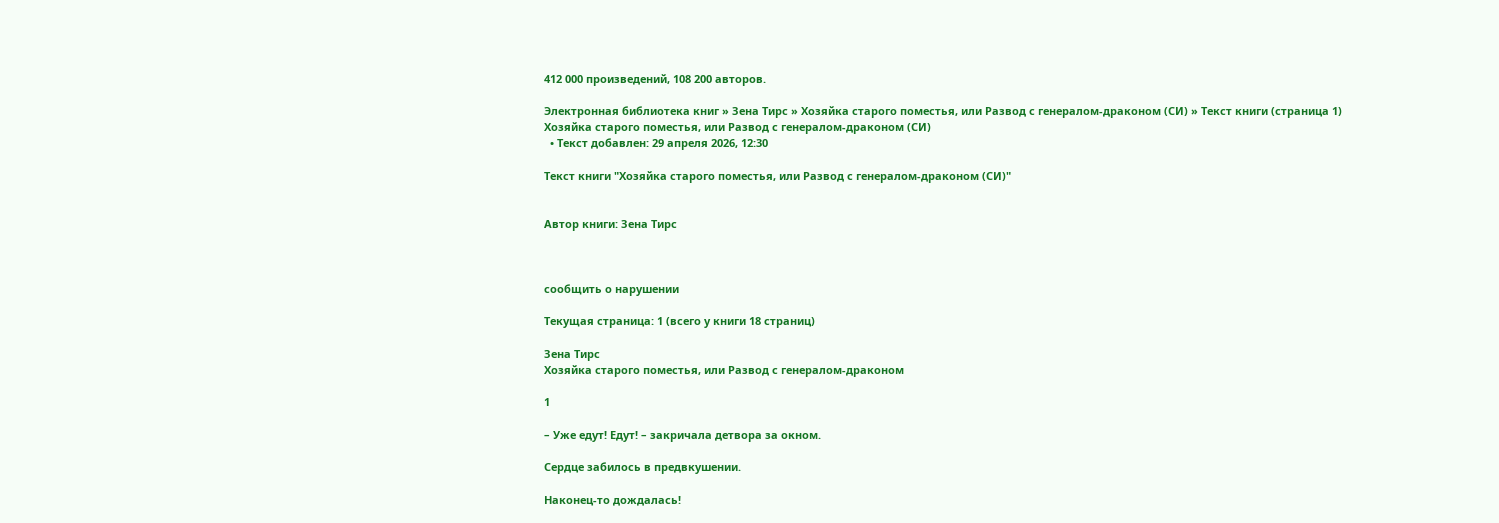412 000 произведений, 108 200 авторов.

Электронная библиотека книг » Зена Тирс » Хозяйка старого поместья, или Развод с генералом-драконом (СИ) » Текст книги (страница 1)
Хозяйка старого поместья, или Развод с генералом-драконом (СИ)
  • Текст добавлен: 29 апреля 2026, 12:30

Текст книги "Хозяйка старого поместья, или Развод с генералом-драконом (СИ)"


Автор книги: Зена Тирс



сообщить о нарушении

Текущая страница: 1 (всего у книги 18 страниц)

Зена Тирс
Хозяйка старого поместья, или Развод с генералом-драконом

1

– Уже едут! Едут! – закричала детвора за окном.

Сердце забилось в предвкушении.

Наконец-то дождалась!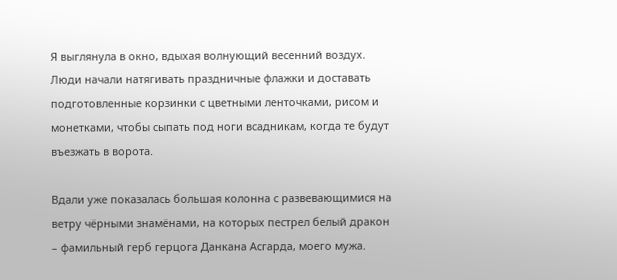Я выглянула в окно, вдыхая волнующий весенний воздух. Люди начали натягивать праздничные флажки и доставать подготовленные корзинки с цветными ленточками, рисом и монетками, чтобы сыпать под ноги всадникам, когда те будут въезжать в ворота.

Вдали уже показалась большая колонна с развевающимися на ветру чёрными знамёнами, на которых пестрел белый дракон – фамильный герб герцога Данкана Асгарда, моего мужа.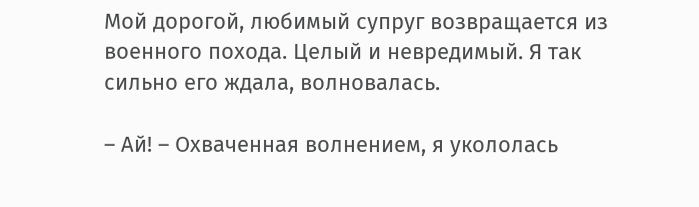Мой дорогой, любимый супруг возвращается из военного похода. Целый и невредимый. Я так сильно его ждала, волновалась.

– Ай! – Охваченная волнением, я укололась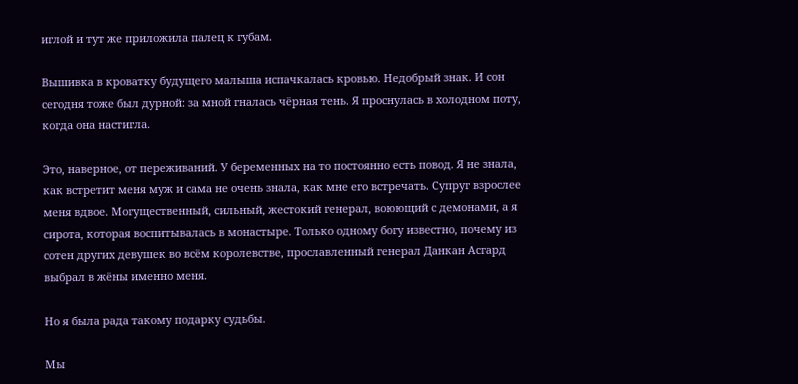иглой и тут же приложила палец к губам.

Вышивка в кроватку будущего малыша испачкалась кровью. Недобрый знак. И сон сегодня тоже был дурной: за мной гналась чёрная тень. Я проснулась в холодном поту, когда она настигла.

Это, наверное, от переживаний. У беременных на то постоянно есть повод. Я не знала, как встретит меня муж и сама не очень знала, как мне его встречать. Супруг взрослее меня вдвое. Могущественный, сильный, жестокий генерал, воюющий с демонами, а я сирота, которая воспитывалась в монастыре. Только одному богу известно, почему из сотен других девушек во всём королевстве, прославленный генерал Данкан Асгард выбрал в жёны именно меня.

Но я была рада такому подарку судьбы.

Мы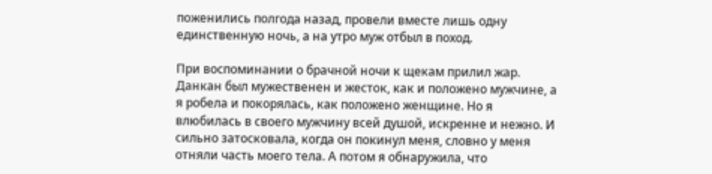поженились полгода назад, провели вместе лишь одну единственную ночь, а на утро муж отбыл в поход.

При воспоминании о брачной ночи к щекам прилил жар. Данкан был мужественен и жесток, как и положено мужчине, а я робела и покорялась, как положено женщине. Но я влюбилась в своего мужчину всей душой, искренне и нежно. И сильно затосковала, когда он покинул меня, словно у меня отняли часть моего тела. А потом я обнаружила, что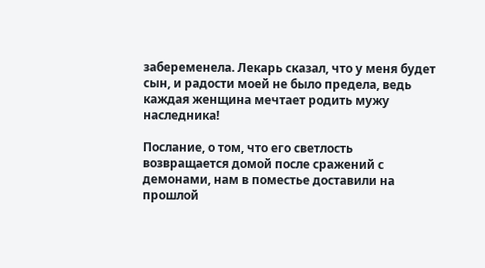забеременела. Лекарь сказал, что у меня будет сын, и радости моей не было предела, ведь каждая женщина мечтает родить мужу наследника!

Послание, о том, что его светлость возвращается домой после сражений с демонами, нам в поместье доставили на прошлой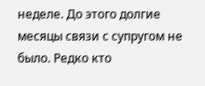неделе. До этого долгие месяцы связи с супругом не было. Редко кто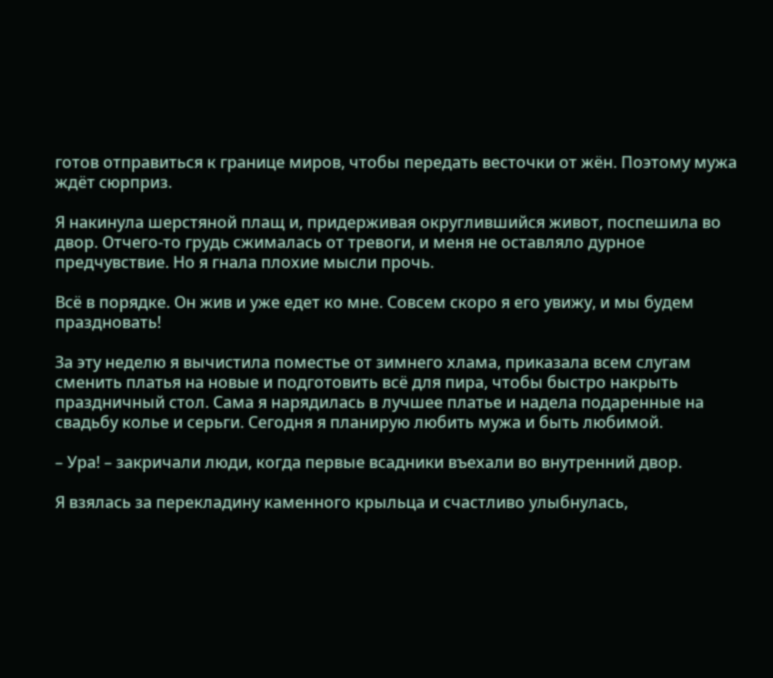готов отправиться к границе миров, чтобы передать весточки от жён. Поэтому мужа ждёт сюрприз.

Я накинула шерстяной плащ и, придерживая округлившийся живот, поспешила во двор. Отчего-то грудь сжималась от тревоги, и меня не оставляло дурное предчувствие. Но я гнала плохие мысли прочь.

Всё в порядке. Он жив и уже едет ко мне. Совсем скоро я его увижу, и мы будем праздновать!

За эту неделю я вычистила поместье от зимнего хлама, приказала всем слугам сменить платья на новые и подготовить всё для пира, чтобы быстро накрыть праздничный стол. Сама я нарядилась в лучшее платье и надела подаренные на свадьбу колье и серьги. Сегодня я планирую любить мужа и быть любимой.

– Ура! – закричали люди, когда первые всадники въехали во внутренний двор.

Я взялась за перекладину каменного крыльца и счастливо улыбнулась,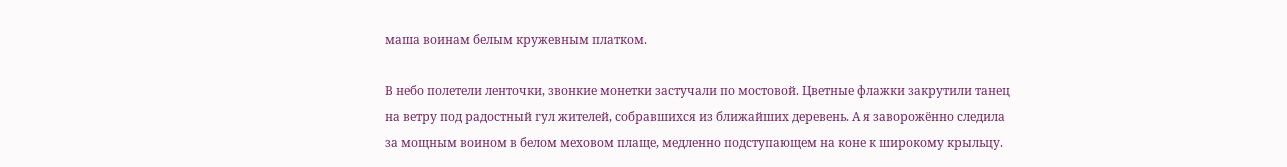маша воинам белым кружевным платком.

В небо полетели ленточки, звонкие монетки застучали по мостовой. Цветные флажки закрутили танец на ветру под радостный гул жителей, собравшихся из ближайших деревень. А я заворожённо следила за мощным воином в белом меховом плаще, медленно подступающем на коне к широкому крыльцу.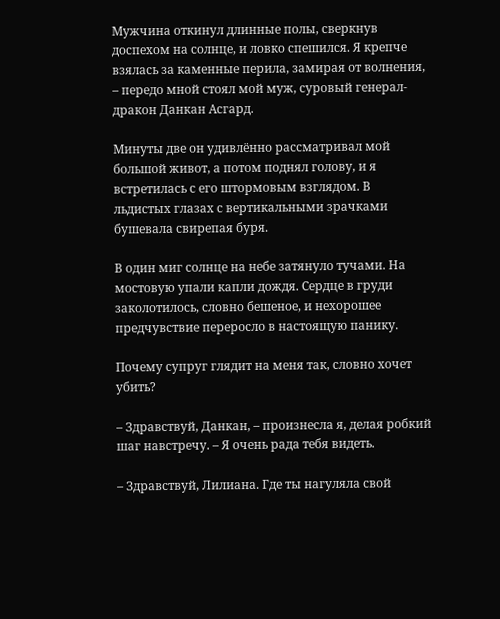Мужчина откинул длинные полы, сверкнув доспехом на солнце, и ловко спешился. Я крепче взялась за каменные перила, замирая от волнения, – передо мной стоял мой муж, суровый генерал-дракон Данкан Асгард.

Минуты две он удивлённо рассматривал мой большой живот, а потом поднял голову, и я встретилась с его штормовым взглядом. В льдистых глазах с вертикальными зрачками бушевала свирепая буря.

В один миг солнце на небе затянуло тучами. На мостовую упали капли дождя. Сердце в груди заколотилось, словно бешеное, и нехорошее предчувствие переросло в настоящую панику.

Почему супруг глядит на меня так, словно хочет убить?

– Здравствуй, Данкан, – произнесла я, делая робкий шаг навстречу. – Я очень рада тебя видеть.

– Здравствуй, Лилиана. Где ты нагуляла свой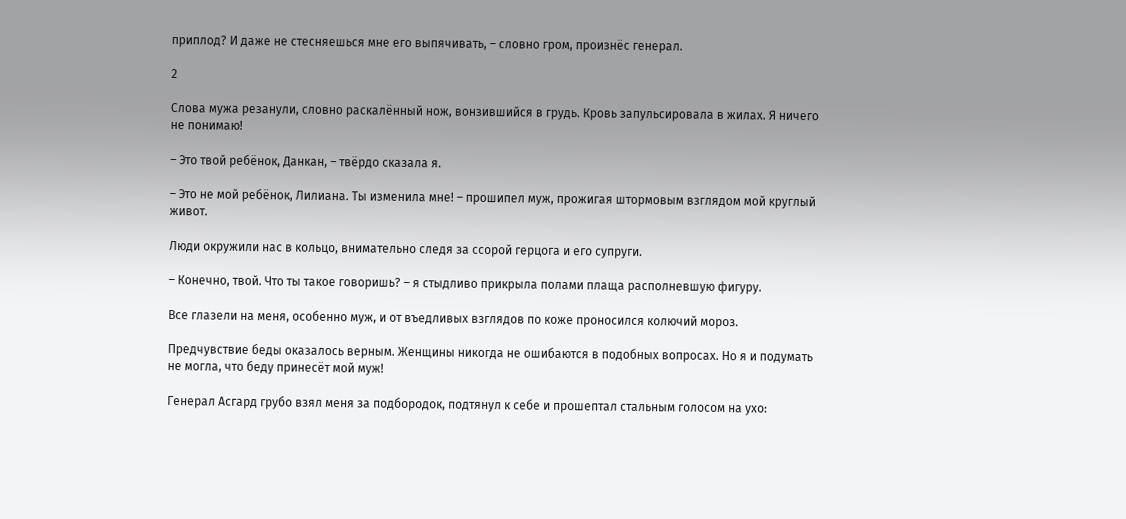приплод? И даже не стесняешься мне его выпячивать, – словно гром, произнёс генерал.

2

Слова мужа резанули, словно раскалённый нож, вонзившийся в грудь. Кровь запульсировала в жилах. Я ничего не понимаю!

– Это твой ребёнок, Данкан, – твёрдо сказала я.

– Это не мой ребёнок, Лилиана. Ты изменила мне! – прошипел муж, прожигая штормовым взглядом мой круглый живот.

Люди окружили нас в кольцо, внимательно следя за ссорой герцога и его супруги.

– Конечно, твой. Что ты такое говоришь? – я стыдливо прикрыла полами плаща располневшую фигуру.

Все глазели на меня, особенно муж, и от въедливых взглядов по коже проносился колючий мороз.

Предчувствие беды оказалось верным. Женщины никогда не ошибаются в подобных вопросах. Но я и подумать не могла, что беду принесёт мой муж!

Генерал Асгард грубо взял меня за подбородок, подтянул к себе и прошептал стальным голосом на ухо: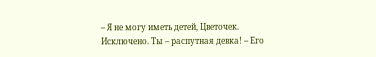– Я не могу иметь детей, Цветочек. Исключено. Ты – распутная девка! – Его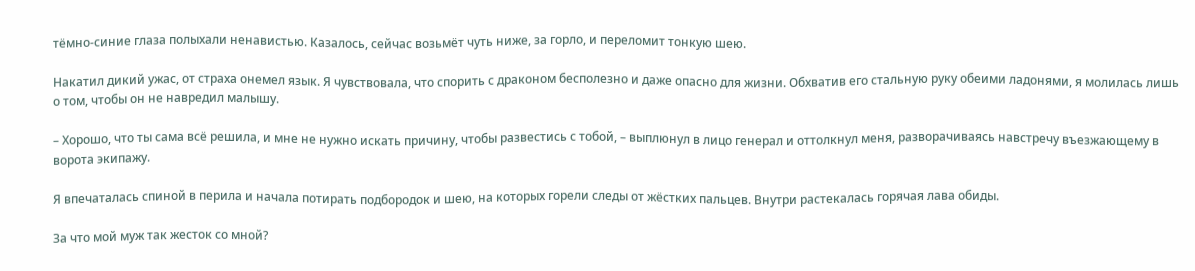тёмно-синие глаза полыхали ненавистью. Казалось, сейчас возьмёт чуть ниже, за горло, и переломит тонкую шею.

Накатил дикий ужас, от страха онемел язык. Я чувствовала, что спорить с драконом бесполезно и даже опасно для жизни. Обхватив его стальную руку обеими ладонями, я молилась лишь о том, чтобы он не навредил малышу.

– Хорошо, что ты сама всё решила, и мне не нужно искать причину, чтобы развестись с тобой, – выплюнул в лицо генерал и оттолкнул меня, разворачиваясь навстречу въезжающему в ворота экипажу.

Я впечаталась спиной в перила и начала потирать подбородок и шею, на которых горели следы от жёстких пальцев. Внутри растекалась горячая лава обиды.

За что мой муж так жесток со мной?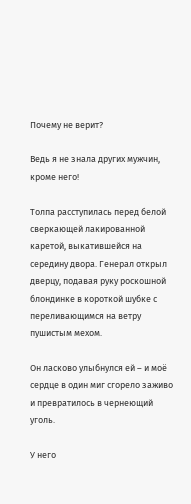Почему не верит?

Ведь я не знала других мужчин, кроме него!

Толпа расступилась перед белой сверкающей лакированной каретой, выкатившейся на середину двора. Генерал открыл дверцу, подавая руку роскошной блондинке в короткой шубке с переливающимся на ветру пушистым мехом.

Он ласково улыбнулся ей – и моё сердце в один миг сгорело заживо и превратилось в чернеющий уголь.

У него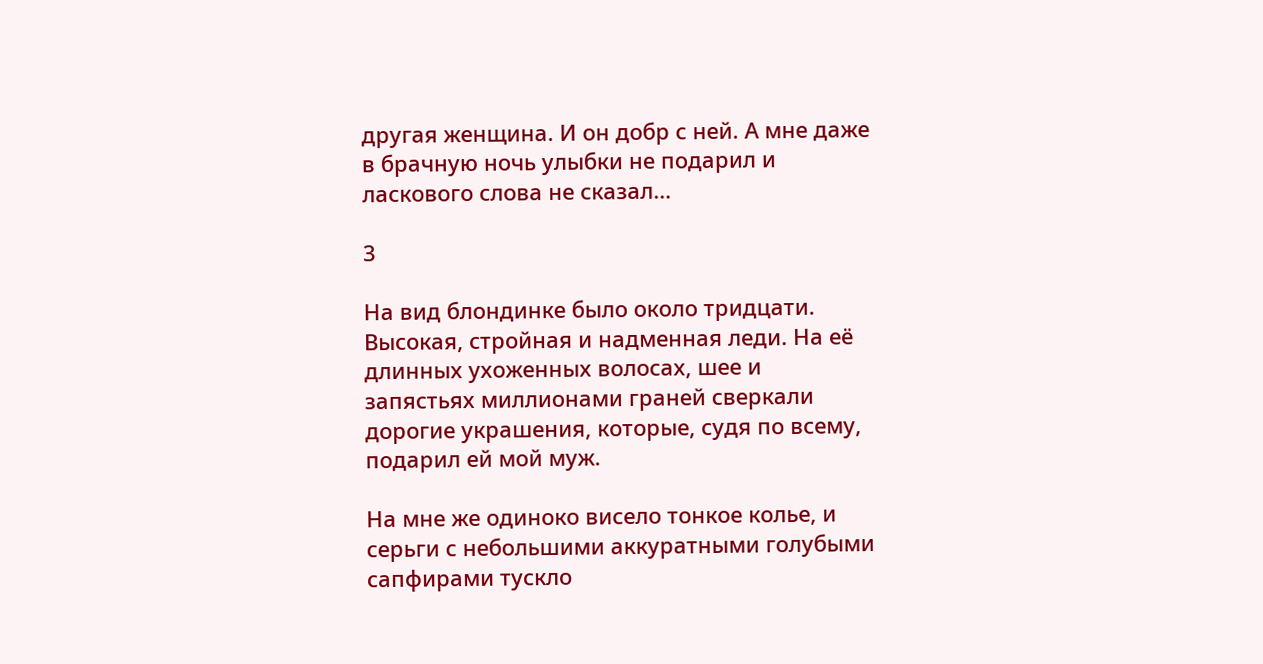другая женщина. И он добр с ней. А мне даже в брачную ночь улыбки не подарил и ласкового слова не сказал…

3

На вид блондинке было около тридцати. Высокая, стройная и надменная леди. На её длинных ухоженных волосах, шее и запястьях миллионами граней сверкали дорогие украшения, которые, судя по всему, подарил ей мой муж.

На мне же одиноко висело тонкое колье, и серьги с небольшими аккуратными голубыми сапфирами тускло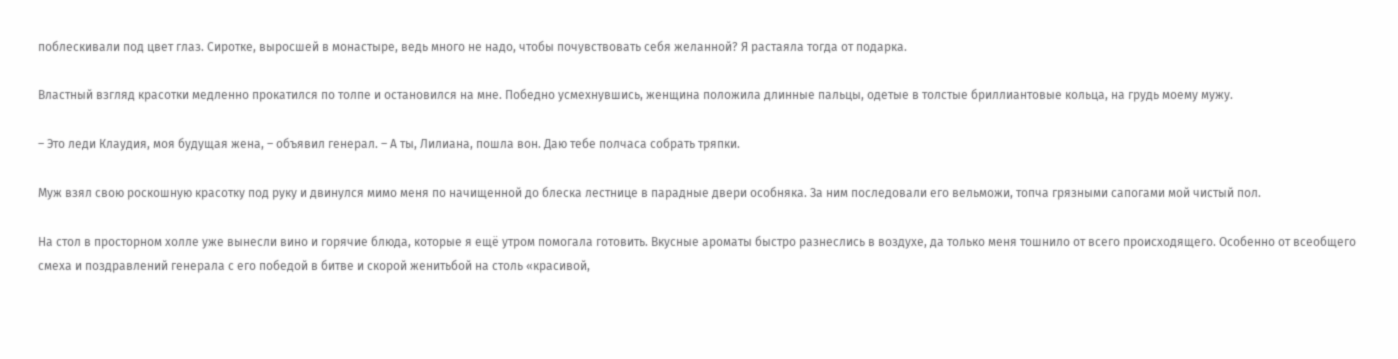поблескивали под цвет глаз. Сиротке, выросшей в монастыре, ведь много не надо, чтобы почувствовать себя желанной? Я растаяла тогда от подарка.

Властный взгляд красотки медленно прокатился по толпе и остановился на мне. Победно усмехнувшись, женщина положила длинные пальцы, одетые в толстые бриллиантовые кольца, на грудь моему мужу.

– Это леди Клаудия, моя будущая жена, – объявил генерал. – А ты, Лилиана, пошла вон. Даю тебе полчаса собрать тряпки.

Муж взял свою роскошную красотку под руку и двинулся мимо меня по начищенной до блеска лестнице в парадные двери особняка. За ним последовали его вельможи, топча грязными сапогами мой чистый пол.

На стол в просторном холле уже вынесли вино и горячие блюда, которые я ещё утром помогала готовить. Вкусные ароматы быстро разнеслись в воздухе, да только меня тошнило от всего происходящего. Особенно от всеобщего смеха и поздравлений генерала с его победой в битве и скорой женитьбой на столь «красивой,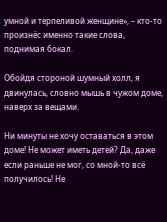умной и терпеливой женщине», – кто-то произнёс именно такие слова, поднимая бокал.

Обойдя стороной шумный холл, я двинулась, словно мышь в чужом доме, наверх за вещами.

Ни минуты не хочу оставаться в этом доме! Не может иметь детей? Да, даже если раньше не мог, со мной-то всё получилось! Не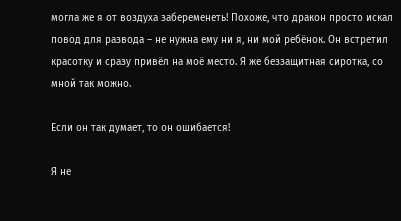могла же я от воздуха забеременеть! Похоже, что дракон просто искал повод для развода – не нужна ему ни я, ни мой ребёнок. Он встретил красотку и сразу привёл на моё место. Я же беззащитная сиротка, со мной так можно.

Если он так думает, то он ошибается!

Я не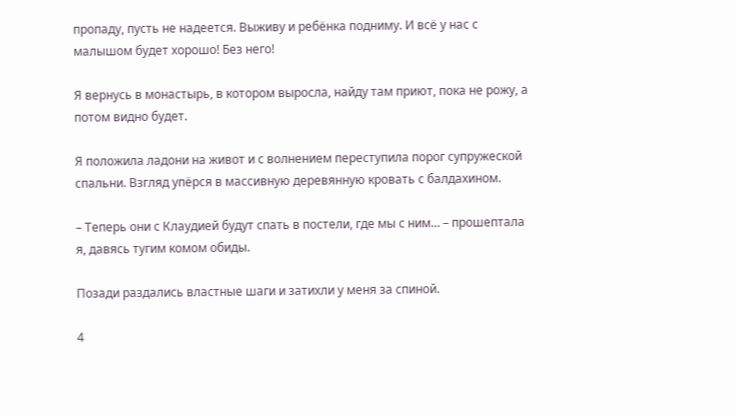пропаду, пусть не надеется. Выживу и ребёнка подниму. И всё у нас с малышом будет хорошо! Без него!

Я вернусь в монастырь, в котором выросла, найду там приют, пока не рожу, а потом видно будет.

Я положила ладони на живот и с волнением переступила порог супружеской спальни. Взгляд упёрся в массивную деревянную кровать с балдахином.

– Теперь они с Клаудией будут спать в постели, где мы с ним… – прошептала я, давясь тугим комом обиды.

Позади раздались властные шаги и затихли у меня за спиной.

4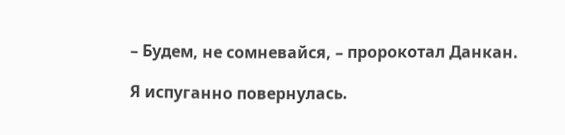– Будем, не сомневайся, – пророкотал Данкан.

Я испуганно повернулась.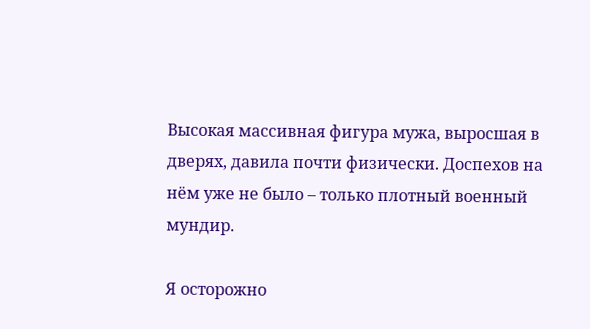Высокая массивная фигура мужа, выросшая в дверях, давила почти физически. Доспехов на нём уже не было – только плотный военный мундир.

Я осторожно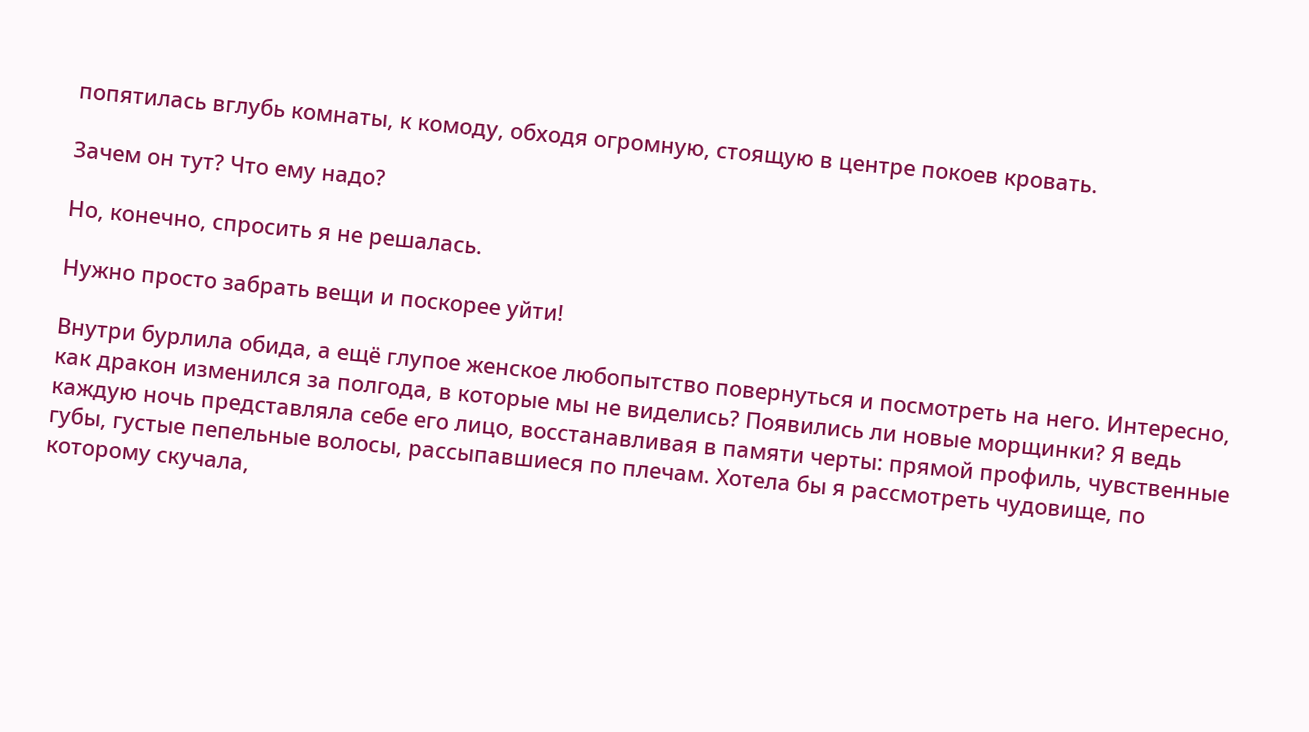попятилась вглубь комнаты, к комоду, обходя огромную, стоящую в центре покоев кровать.

Зачем он тут? Что ему надо?

Но, конечно, спросить я не решалась.

Нужно просто забрать вещи и поскорее уйти!

Внутри бурлила обида, а ещё глупое женское любопытство повернуться и посмотреть на него. Интересно, как дракон изменился за полгода, в которые мы не виделись? Появились ли новые морщинки? Я ведь каждую ночь представляла себе его лицо, восстанавливая в памяти черты: прямой профиль, чувственные губы, густые пепельные волосы, рассыпавшиеся по плечам. Хотела бы я рассмотреть чудовище, по которому скучала,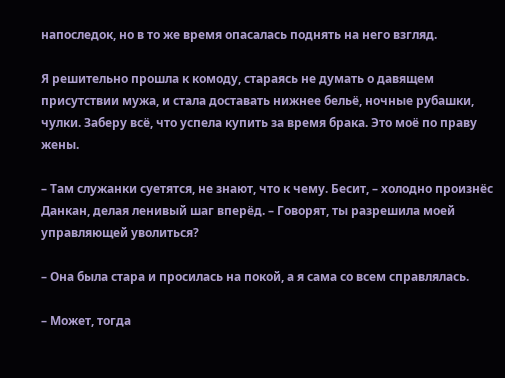напоследок, но в то же время опасалась поднять на него взгляд.

Я решительно прошла к комоду, стараясь не думать о давящем присутствии мужа, и стала доставать нижнее бельё, ночные рубашки, чулки. Заберу всё, что успела купить за время брака. Это моё по праву жены.

– Там служанки суетятся, не знают, что к чему. Бесит, – холодно произнёс Данкан, делая ленивый шаг вперёд. – Говорят, ты разрешила моей управляющей уволиться?

– Она была стара и просилась на покой, а я сама со всем справлялась.

– Может, тогда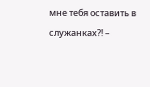мне тебя оставить в служанках⁈ –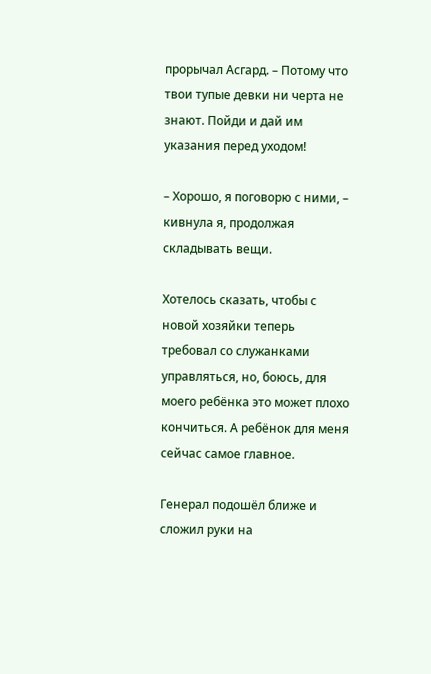прорычал Асгард. – Потому что твои тупые девки ни черта не знают. Пойди и дай им указания перед уходом!

– Хорошо, я поговорю с ними, – кивнула я, продолжая складывать вещи.

Хотелось сказать, чтобы с новой хозяйки теперь требовал со служанками управляться, но, боюсь, для моего ребёнка это может плохо кончиться. А ребёнок для меня сейчас самое главное.

Генерал подошёл ближе и сложил руки на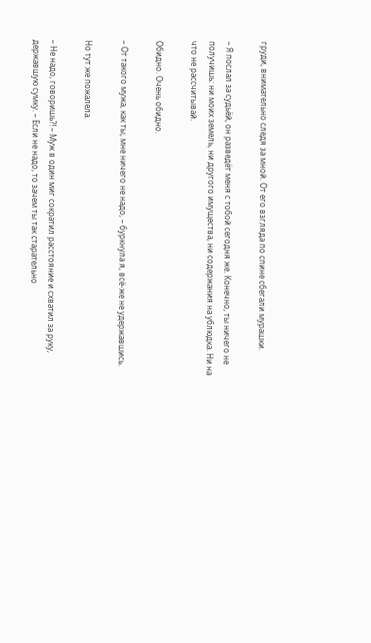груди, внимательно следя за мной. От его взгляда по спине сбегали мурашки.

– Я послал за судьёй, он разведёт меня с тобой сегодня же. Конечно, ты ничего не получишь: ни моих земель, ни другого имущества, ни содержания на ублюдка. Ни на что не рассчитывай.

Обидно. Очень обидно.

– От такого мужа, как ты, мне ничего не надо, – буркнула я, всё-же не удержавшись.

Но тут же пожалела.

– Не надо, говоришь⁈ – Муж в один миг сократил расстояние и схватил за руку, державшую сумку. – Если не надо, то зачем ты так старательно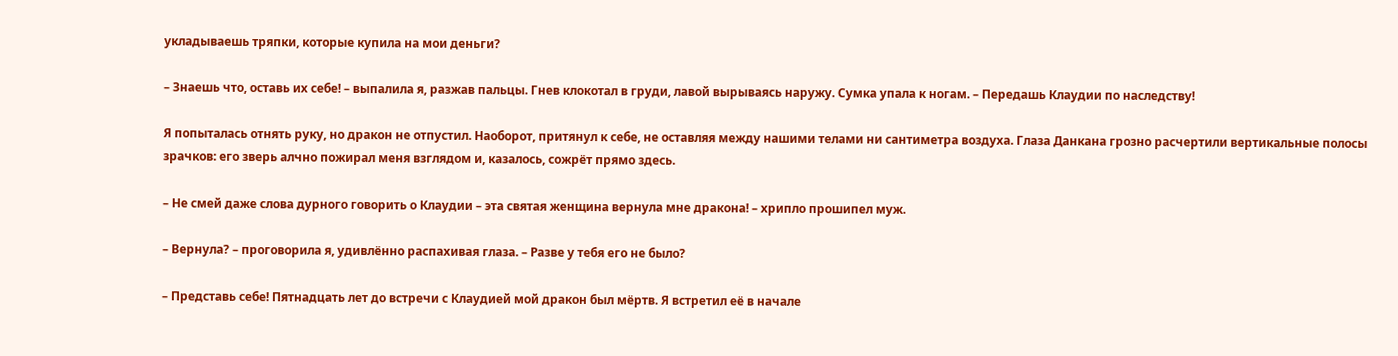укладываешь тряпки, которые купила на мои деньги?

– Знаешь что, оставь их себе! – выпалила я, разжав пальцы. Гнев клокотал в груди, лавой вырываясь наружу. Сумка упала к ногам. – Передашь Клаудии по наследству!

Я попыталась отнять руку, но дракон не отпустил. Наоборот, притянул к себе, не оставляя между нашими телами ни сантиметра воздуха. Глаза Данкана грозно расчертили вертикальные полосы зрачков: его зверь алчно пожирал меня взглядом и, казалось, сожрёт прямо здесь.

– Не смей даже слова дурного говорить о Клаудии – эта святая женщина вернула мне дракона! – хрипло прошипел муж.

– Вернула? – проговорила я, удивлённо распахивая глаза. – Разве у тебя его не было?

– Представь себе! Пятнадцать лет до встречи с Клаудией мой дракон был мёртв. Я встретил её в начале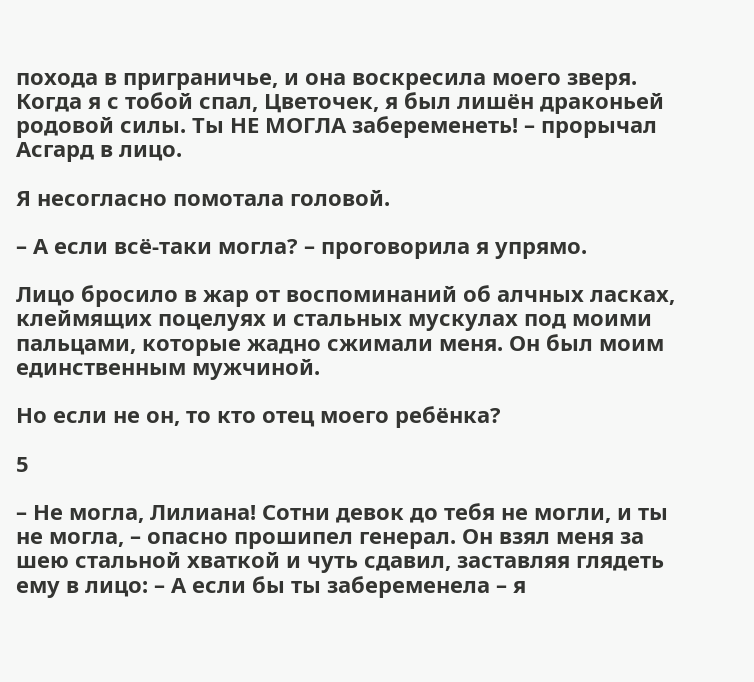похода в приграничье, и она воскресила моего зверя. Когда я с тобой спал, Цветочек, я был лишён драконьей родовой силы. Ты НЕ МОГЛА забеременеть! – прорычал Асгард в лицо.

Я несогласно помотала головой.

– А если всё-таки могла? – проговорила я упрямо.

Лицо бросило в жар от воспоминаний об алчных ласках, клеймящих поцелуях и стальных мускулах под моими пальцами, которые жадно сжимали меня. Он был моим единственным мужчиной.

Но если не он, то кто отец моего ребёнка?

5

– Не могла, Лилиана! Сотни девок до тебя не могли, и ты не могла, – опасно прошипел генерал. Он взял меня за шею стальной хваткой и чуть сдавил, заставляя глядеть ему в лицо: – А если бы ты забеременела – я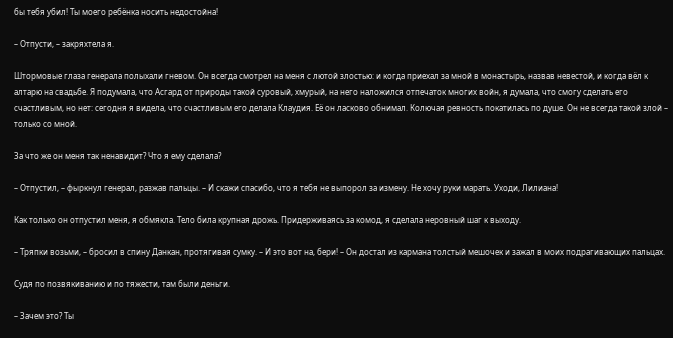бы тебя убил! Ты моего ребёнка носить недостойна!

– Отпусти, – закряхтела я.

Штормовые глаза генерала полыхали гневом. Он всегда смотрел на меня с лютой злостью: и когда приехал за мной в монастырь, назвав невестой, и когда вёл к алтарю на свадьбе. Я подумала, что Асгард от природы такой суровый, хмурый, на него наложился отпечаток многих войн, я думала, что смогу сделать его счастливым, но нет: сегодня я видела, что счастливым его делала Клаудия. Её он ласково обнимал. Колючая ревность покатилась по душе. Он не всегда такой злой – только со мной.

За что же он меня так ненавидит? Что я ему сделала?

– Отпустил, – фыркнул генерал, разжав пальцы. – И скажи спасибо, что я тебя не выпорол за измену. Не хочу руки марать. Уходи, Лилиана!

Как только он отпустил меня, я обмякла. Тело била крупная дрожь. Придерживаясь за комод, я сделала неровный шаг к выходу.

– Тряпки возьми, – бросил в спину Данкан, протягивая сумку. – И это вот на, бери! – Он достал из кармана толстый мешочек и зажал в моих подрагивающих пальцах.

Судя по позвякиванию и по тяжести, там были деньги.

– Зачем это? Ты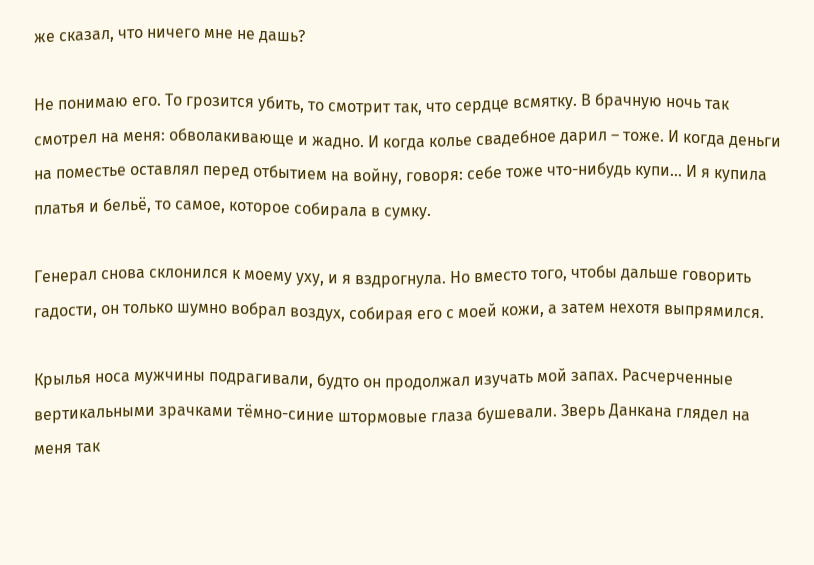же сказал, что ничего мне не дашь?

Не понимаю его. То грозится убить, то смотрит так, что сердце всмятку. В брачную ночь так смотрел на меня: обволакивающе и жадно. И когда колье свадебное дарил – тоже. И когда деньги на поместье оставлял перед отбытием на войну, говоря: себе тоже что-нибудь купи… И я купила платья и бельё, то самое, которое собирала в сумку.

Генерал снова склонился к моему уху, и я вздрогнула. Но вместо того, чтобы дальше говорить гадости, он только шумно вобрал воздух, собирая его с моей кожи, а затем нехотя выпрямился.

Крылья носа мужчины подрагивали, будто он продолжал изучать мой запах. Расчерченные вертикальными зрачками тёмно-синие штормовые глаза бушевали. Зверь Данкана глядел на меня так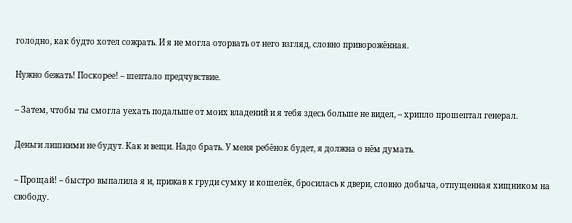голодно, как будто хотел сожрать. И я не могла оторвать от него взгляд, словно приворожённая.

Нужно бежать! Поскорее! – шептало предчувствие.

– Затем, чтобы ты смогла уехать подальше от моих владений и я тебя здесь больше не видел, – хрипло прошептал генерал.

Деньги лишними не будут. Как и вещи. Надо брать. У меня ребёнок будет, я должна о нём думать.

– Прощай! – быстро выпалила я и, прижав к груди сумку и кошелёк, бросилась к двери, словно добыча, отпущенная хищником на свободу.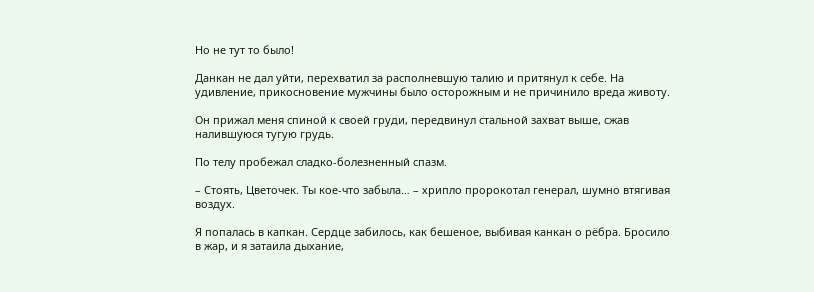Но не тут то было!

Данкан не дал уйти, перехватил за располневшую талию и притянул к себе. На удивление, прикосновение мужчины было осторожным и не причинило вреда животу.

Он прижал меня спиной к своей груди, передвинул стальной захват выше, сжав налившуюся тугую грудь.

По телу пробежал сладко-болезненный спазм.

– Стоять, Цветочек. Ты кое-что забыла… – хрипло пророкотал генерал, шумно втягивая воздух.

Я попалась в капкан. Сердце забилось, как бешеное, выбивая канкан о рёбра. Бросило в жар, и я затаила дыхание,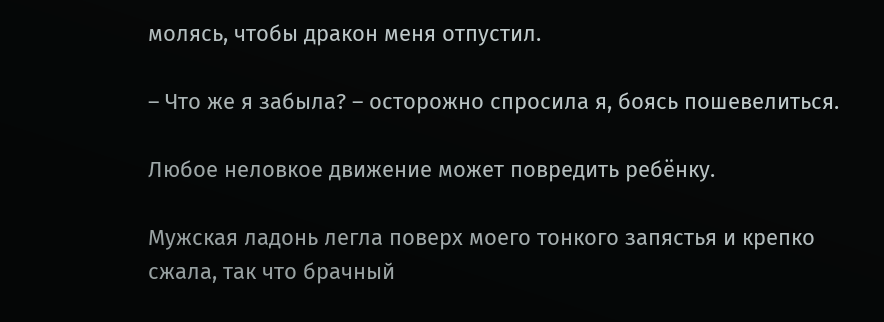молясь, чтобы дракон меня отпустил.

– Что же я забыла? – осторожно спросила я, боясь пошевелиться.

Любое неловкое движение может повредить ребёнку.

Мужская ладонь легла поверх моего тонкого запястья и крепко сжала, так что брачный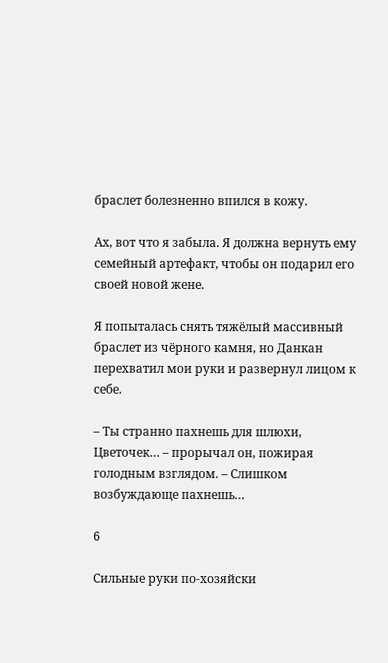браслет болезненно впился в кожу.

Ах, вот что я забыла. Я должна вернуть ему семейный артефакт, чтобы он подарил его своей новой жене.

Я попыталась снять тяжёлый массивный браслет из чёрного камня, но Данкан перехватил мои руки и развернул лицом к себе.

– Ты странно пахнешь для шлюхи, Цветочек… – прорычал он, пожирая голодным взглядом. – Слишком возбуждающе пахнешь…

6

Сильные руки по-хозяйски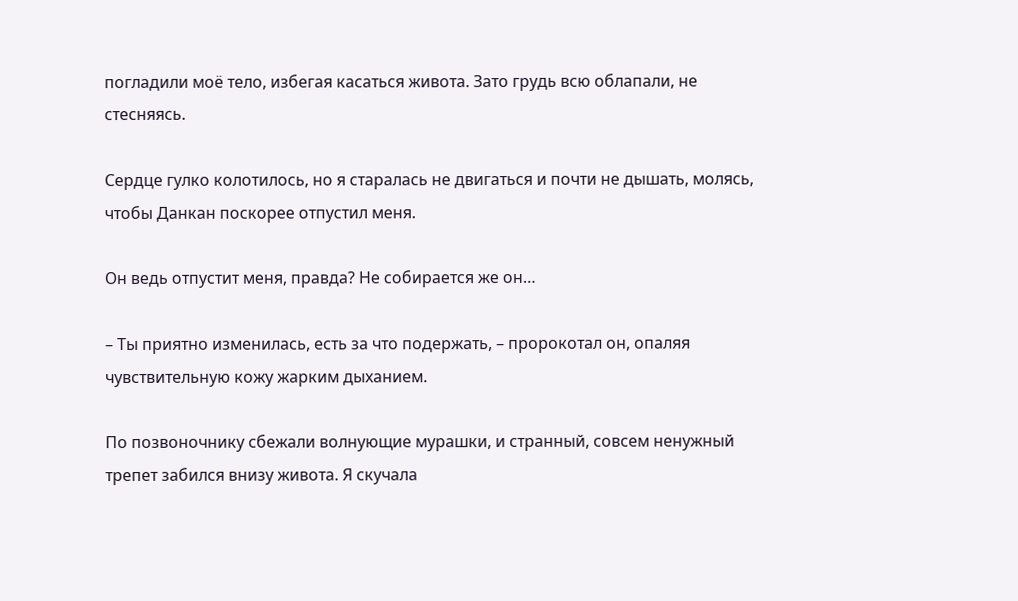погладили моё тело, избегая касаться живота. Зато грудь всю облапали, не стесняясь.

Сердце гулко колотилось, но я старалась не двигаться и почти не дышать, молясь, чтобы Данкан поскорее отпустил меня.

Он ведь отпустит меня, правда? Не собирается же он…

– Ты приятно изменилась, есть за что подержать, – пророкотал он, опаляя чувствительную кожу жарким дыханием.

По позвоночнику сбежали волнующие мурашки, и странный, совсем ненужный трепет забился внизу живота. Я скучала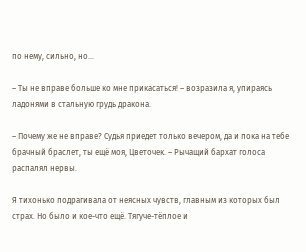по нему, сильно, но…

– Ты не вправе больше ко мне прикасаться! – возразила я, упираясь ладонями в стальную грудь дракона.

– Почему же не вправе? Судья приедет только вечером, да и пока на тебе брачный браслет, ты ещё моя, Цветочек. – Рычащий бархат голоса распалял нервы.

Я тихонько подрагивала от неясных чувств, главным из которых был страх. Но было и кое-что ещё. Тягуче-тёплое и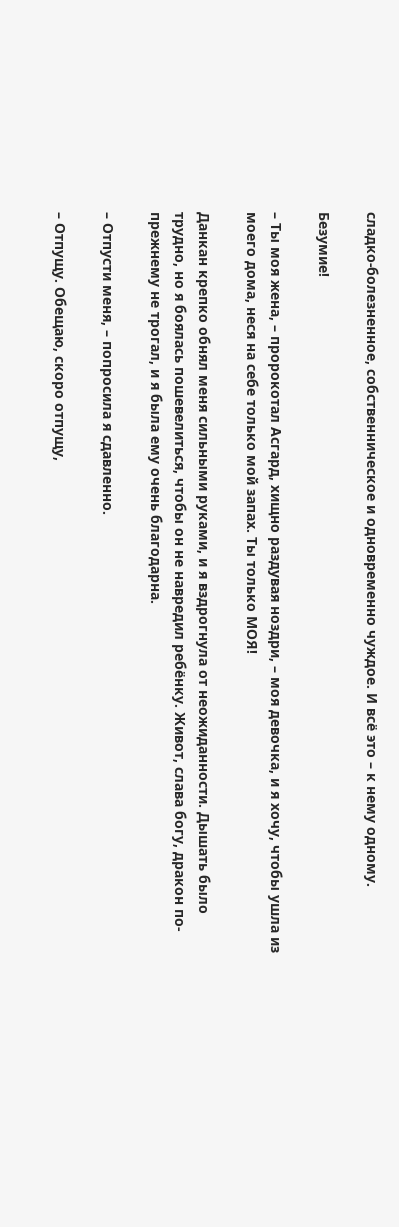сладко-болезненное, собственническое и одновременно чуждое. И всё это – к нему одному.

Безумие!

– Ты моя жена, – пророкотал Асгард, хищно раздувая ноздри, – моя девочка, и я хочу, чтобы ушла из моего дома, неся на себе только мой запах. Ты только МОЯ!

Данкан крепко обнял меня сильными руками, и я вздрогнула от неожиданности. Дышать было трудно, но я боялась пошевелиться, чтобы он не навредил ребёнку. Живот, слава богу, дракон по-прежнему не трогал, и я была ему очень благодарна.

– Отпусти меня, – попросила я сдавленно.

– Отпущу. Обещаю, скоро отпущу,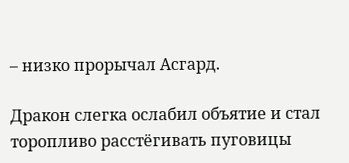– низко прорычал Асгард.

Дракон слегка ослабил объятие и стал торопливо расстёгивать пуговицы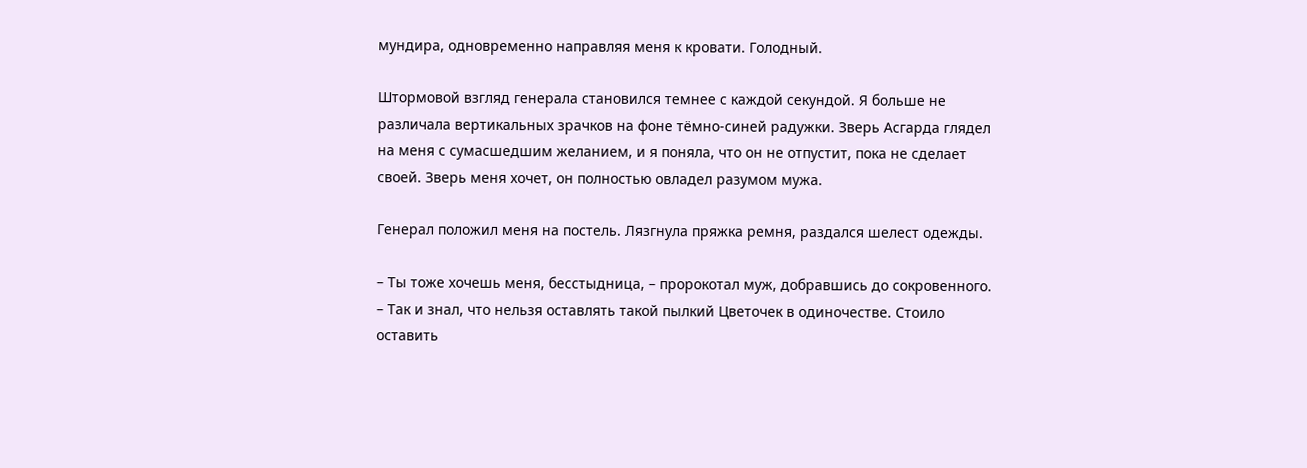мундира, одновременно направляя меня к кровати. Голодный.

Штормовой взгляд генерала становился темнее с каждой секундой. Я больше не различала вертикальных зрачков на фоне тёмно-синей радужки. Зверь Асгарда глядел на меня с сумасшедшим желанием, и я поняла, что он не отпустит, пока не сделает своей. Зверь меня хочет, он полностью овладел разумом мужа.

Генерал положил меня на постель. Лязгнула пряжка ремня, раздался шелест одежды.

– Ты тоже хочешь меня, бесстыдница, – пророкотал муж, добравшись до сокровенного. – Так и знал, что нельзя оставлять такой пылкий Цветочек в одиночестве. Стоило оставить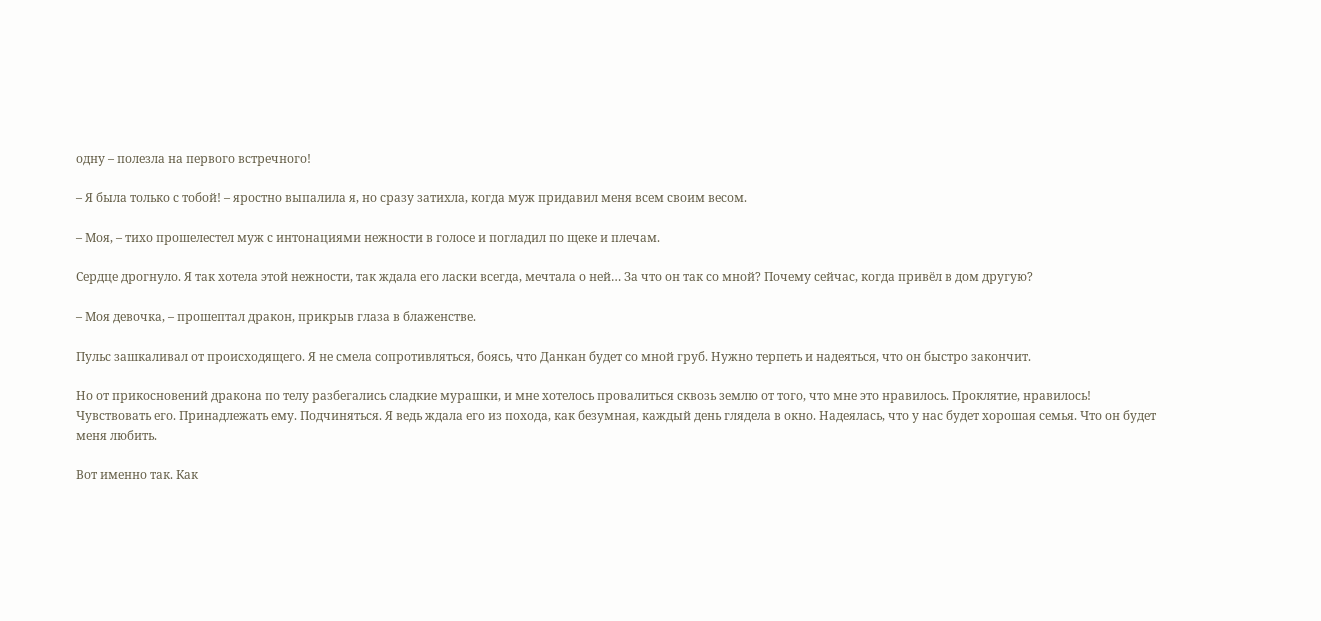одну – полезла на первого встречного!

– Я была только с тобой! – яростно выпалила я, но сразу затихла, когда муж придавил меня всем своим весом.

– Моя, – тихо прошелестел муж с интонациями нежности в голосе и погладил по щеке и плечам.

Сердце дрогнуло. Я так хотела этой нежности, так ждала его ласки всегда, мечтала о ней… За что он так со мной? Почему сейчас, когда привёл в дом другую?

– Моя девочка, – прошептал дракон, прикрыв глаза в блаженстве.

Пульс зашкаливал от происходящего. Я не смела сопротивляться, боясь, что Данкан будет со мной груб. Нужно терпеть и надеяться, что он быстро закончит.

Но от прикосновений дракона по телу разбегались сладкие мурашки, и мне хотелось провалиться сквозь землю от того, что мне это нравилось. Проклятие, нравилось! Чувствовать его. Принадлежать ему. Подчиняться. Я ведь ждала его из похода, как безумная, каждый день глядела в окно. Надеялась, что у нас будет хорошая семья. Что он будет меня любить.

Вот именно так. Как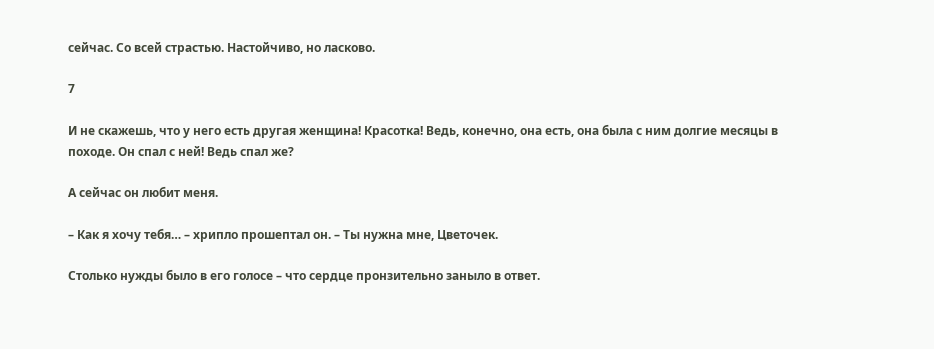сейчас. Со всей страстью. Настойчиво, но ласково.

7

И не скажешь, что у него есть другая женщина! Красотка! Ведь, конечно, она есть, она была с ним долгие месяцы в походе. Он спал с ней! Ведь спал же?

А сейчас он любит меня.

– Как я хочу тебя… – хрипло прошептал он. – Ты нужна мне, Цветочек.

Столько нужды было в его голосе – что сердце пронзительно заныло в ответ.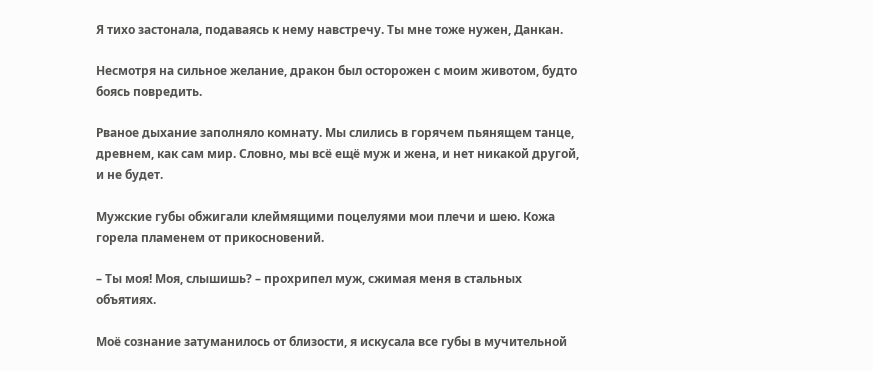Я тихо застонала, подаваясь к нему навстречу. Ты мне тоже нужен, Данкан.

Несмотря на сильное желание, дракон был осторожен с моим животом, будто боясь повредить.

Рваное дыхание заполняло комнату. Мы слились в горячем пьянящем танце, древнем, как сам мир. Словно, мы всё ещё муж и жена, и нет никакой другой, и не будет.

Мужские губы обжигали клеймящими поцелуями мои плечи и шею. Кожа горела пламенем от прикосновений.

– Ты моя! Моя, слышишь? – прохрипел муж, сжимая меня в стальных объятиях.

Моё сознание затуманилось от близости, я искусала все губы в мучительной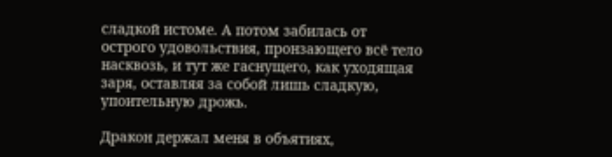сладкой истоме. А потом забилась от острого удовольствия, пронзающего всё тело насквозь, и тут же гаснущего, как уходящая заря, оставляя за собой лишь сладкую, упоительную дрожь.

Дракон держал меня в объятиях,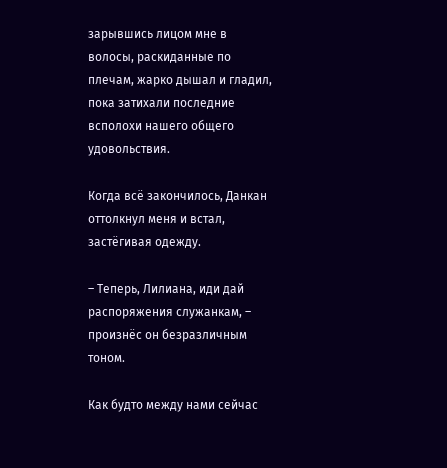зарывшись лицом мне в волосы, раскиданные по плечам, жарко дышал и гладил, пока затихали последние всполохи нашего общего удовольствия.

Когда всё закончилось, Данкан оттолкнул меня и встал, застёгивая одежду.

– Теперь, Лилиана, иди дай распоряжения служанкам, – произнёс он безразличным тоном.

Как будто между нами сейчас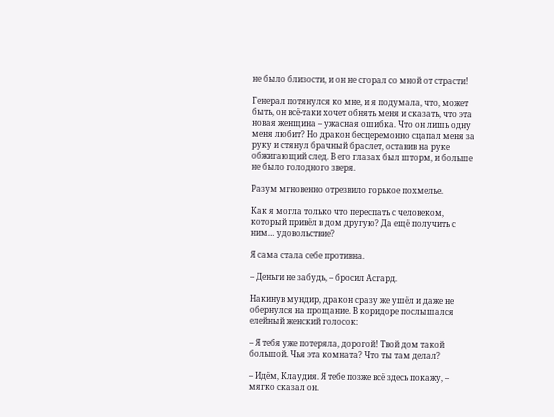не было близости, и он не сгорал со мной от страсти!

Генерал потянулся ко мне, и я подумала, что, может быть, он всё-таки хочет обнять меня и сказать, что эта новая женщина – ужасная ошибка. Что он лишь одну меня любит? Но дракон бесцеремонно сцапал меня за руку и стянул брачный браслет, оставив на руке обжигающий след. В его глазах был шторм, и больше не было голодного зверя.

Разум мгновенно отрезвило горькое похмелье.

Как я могла только что переспать с человеком, который привёл в дом другую? Да ещё получить с ним… удовольствие?

Я сама стала себе противна.

– Деньги не забудь, – бросил Асгард.

Накинув мундир, дракон сразу же ушёл и даже не обернулся на прощание. В коридоре послышался елейный женский голосок:

– Я тебя уже потеряла, дорогой! Твой дом такой большой. Чья эта комната? Что ты там делал?

– Идём, Клаудия. Я тебе позже всё здесь покажу, – мягко сказал он.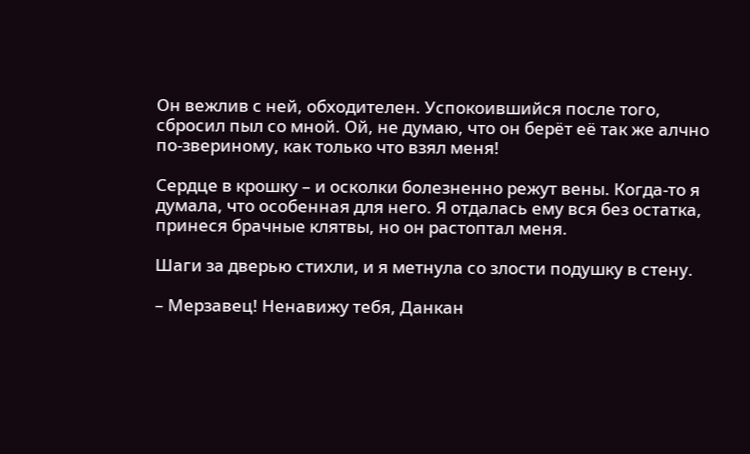Он вежлив с ней, обходителен. Успокоившийся после того, сбросил пыл со мной. Ой, не думаю, что он берёт её так же алчно по-звериному, как только что взял меня!

Сердце в крошку – и осколки болезненно режут вены. Когда-то я думала, что особенная для него. Я отдалась ему вся без остатка, принеся брачные клятвы, но он растоптал меня.

Шаги за дверью стихли, и я метнула со злости подушку в стену.

– Мерзавец! Ненавижу тебя, Данкан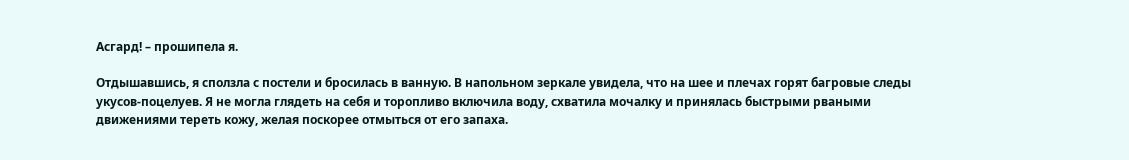Асгард! – прошипела я.

Отдышавшись, я сползла с постели и бросилась в ванную. В напольном зеркале увидела, что на шее и плечах горят багровые следы укусов-поцелуев. Я не могла глядеть на себя и торопливо включила воду, схватила мочалку и принялась быстрыми рваными движениями тереть кожу, желая поскорее отмыться от его запаха.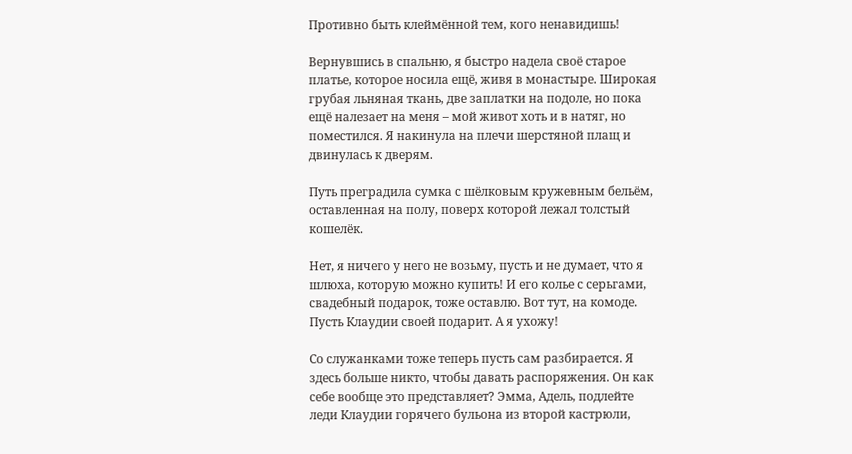Противно быть клеймённой тем, кого ненавидишь!

Вернувшись в спальню, я быстро надела своё старое платье, которое носила ещё, живя в монастыре. Широкая грубая льняная ткань, две заплатки на подоле, но пока ещё налезает на меня – мой живот хоть и в натяг, но поместился. Я накинула на плечи шерстяной плащ и двинулась к дверям.

Путь преградила сумка с шёлковым кружевным бельём, оставленная на полу, поверх которой лежал толстый кошелёк.

Нет, я ничего у него не возьму, пусть и не думает, что я шлюха, которую можно купить! И его колье с серьгами, свадебный подарок, тоже оставлю. Вот тут, на комоде. Пусть Клаудии своей подарит. А я ухожу!

Со служанками тоже теперь пусть сам разбирается. Я здесь больше никто, чтобы давать распоряжения. Он как себе вообще это представляет? Эмма, Адель, подлейте леди Клаудии горячего бульона из второй кастрюли,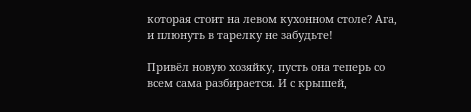которая стоит на левом кухонном столе? Ага, и плюнуть в тарелку не забудьте!

Привёл новую хозяйку, пусть она теперь со всем сама разбирается. И с крышей,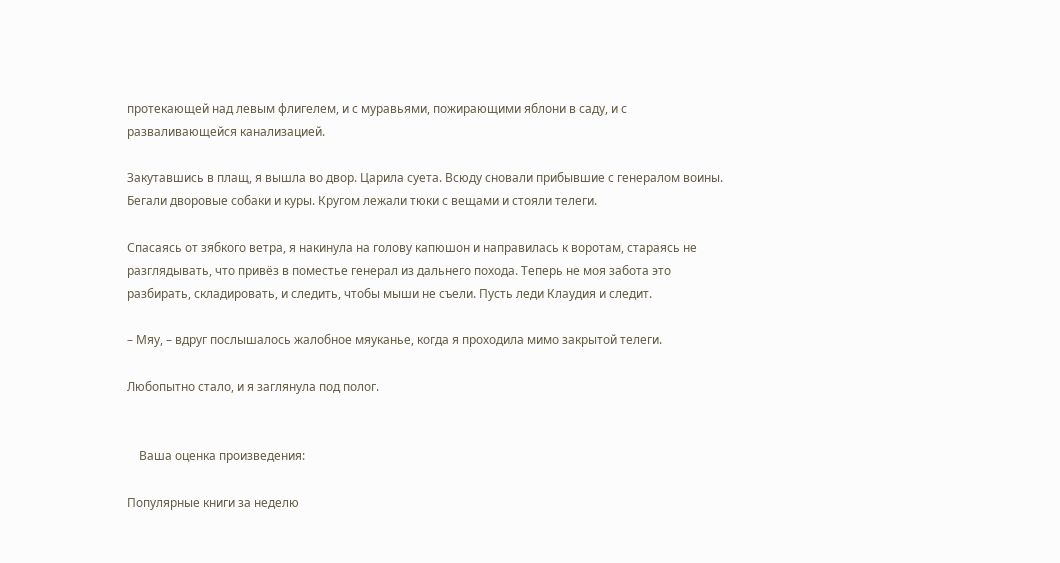протекающей над левым флигелем, и с муравьями, пожирающими яблони в саду, и с разваливающейся канализацией.

Закутавшись в плащ, я вышла во двор. Царила суета. Всюду сновали прибывшие с генералом воины. Бегали дворовые собаки и куры. Кругом лежали тюки с вещами и стояли телеги.

Спасаясь от зябкого ветра, я накинула на голову капюшон и направилась к воротам, стараясь не разглядывать, что привёз в поместье генерал из дальнего похода. Теперь не моя забота это разбирать, складировать, и следить, чтобы мыши не съели. Пусть леди Клаудия и следит.

– Мяу, – вдруг послышалось жалобное мяуканье, когда я проходила мимо закрытой телеги.

Любопытно стало, и я заглянула под полог.


    Ваша оценка произведения:

Популярные книги за неделю